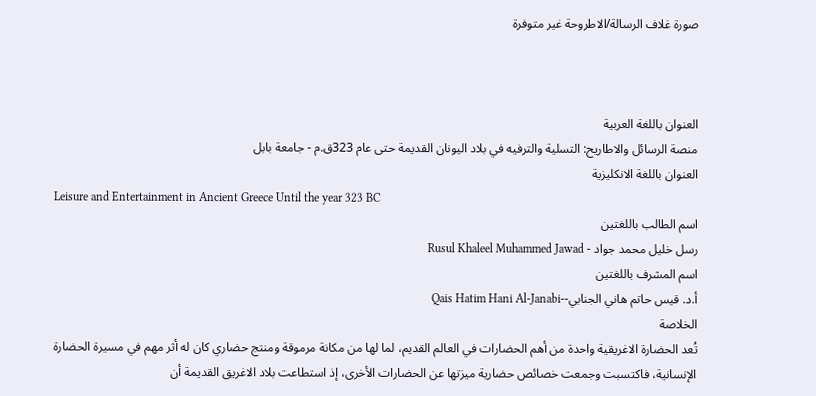صورة غلاف الرسالة/الاطروحة غير متوفرة



العنوان باللغة العربية
منصة الرسائل والاطاريح: التسلية والترفيه في بلاد اليونان القديمة حتى عام 323ق.م - جامعة بابل
العنوان باللغة الانكليزية
Leisure and Entertainment in Ancient Greece Until the year 323 BC
اسم الطالب باللغتين
رسل خليل محمد جواد - Rusul Khaleel Muhammed Jawad
اسم المشرف باللغتين
أ.د. قيس حاتم هاني الجنابي--Qais Hatim Hani Al-Janabi
الخلاصة
تُعد الحضارة الاغريقية واحدة من أهم الحضارات في العالم القديم، لما لها من مكانة مرموقة ومنتج حضاري كان له أثر مهم في مسيرة الحضارة الإنسانية، فاكتسبت وجمعت خصائص حضارية ميزتها عن الحضارات الأخرى، إذ استطاعت بلاد الاغريق القديمة أن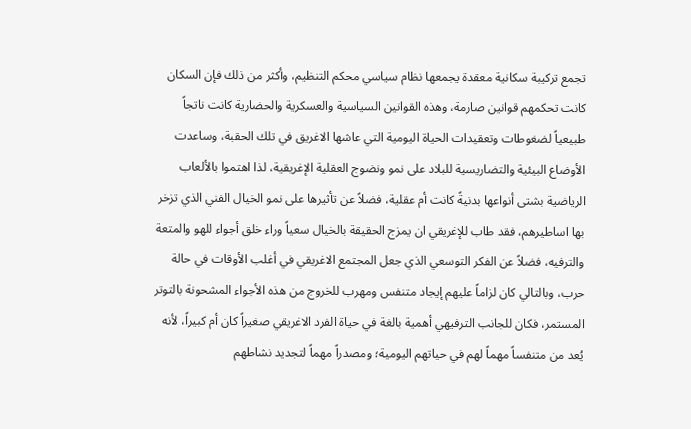تجمع تركيبة سكانية معقدة يجمعها نظام سياسي محكم التنظيم، وأكثر من ذلك فإن السكان كانت تحكمهم قوانين صارمة، وهذه القوانين السياسية والعسكرية والحضارية كانت ناتجاً طبيعياً لضغوطات وتعقيدات الحياة اليومية التي عاشها الاغريق في تلك الحقبة، وساعدت الأوضاع البيئية والتضاريسية للبلاد على نمو ونضوج العقلية الإغريقية، لذا اهتموا بالألعاب الرياضية بشتى أنواعها بدنيةً كانت أم عقلية، فضلاً عن تأثيرها على نمو الخيال الفني الذي تزخر بها اساطيرهم، فقد طاب للإغريقي ان يمزج الحقيقة بالخيال سعياً وراء خلق أجواء للهو والمتعة والترفيه، فضلاً عن الفكر التوسعي الذي جعل المجتمع الاغريقي في أغلب الأوقات في حالة حرب، وبالتالي كان لزاماً عليهم إيجاد متنفس ومهرب للخروج من هذه الأجواء المشحونة بالتوتر المستمر، فكان للجانب الترفيهي أهمية بالغة في حياة الفرد الاغريقي صغيراً كان أم كبيراً، لأنه يُعد من متنفساً مهماً لهم في حياتهم اليومية؛ ومصدراً مهماً لتجديد نشاطهم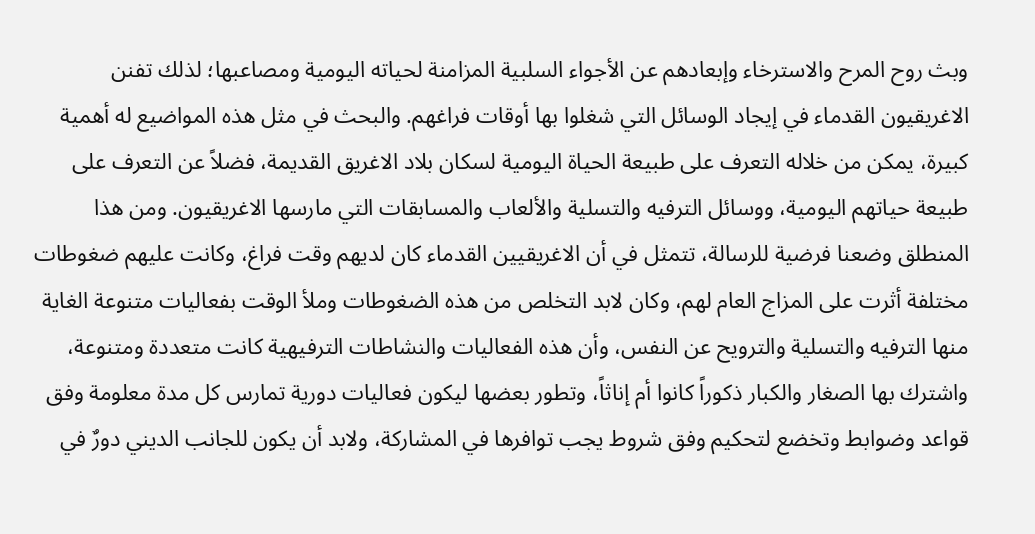وبث روح المرح والاسترخاء وإبعادهم عن الأجواء السلبية المزامنة لحياته اليومية ومصاعبها؛ لذلك تفنن الاغريقيون القدماء في إيجاد الوسائل التي شغلوا بها أوقات فراغهم. والبحث في مثل هذه المواضيع له أهمية كبيرة، يمكن من خلاله التعرف على طبيعة الحياة اليومية لسكان بلاد الاغريق القديمة، فضلاً عن التعرف على طبيعة حياتهم اليومية، ووسائل الترفيه والتسلية والألعاب والمسابقات التي مارسها الاغريقيون. ومن هذا المنطلق وضعنا فرضية للرسالة، تتمثل في أن الاغريقيين القدماء كان لديهم وقت فراغ، وكانت عليهم ضغوطات مختلفة أثرت على المزاج العام لهم، وكان لابد التخلص من هذه الضغوطات وملأ الوقت بفعاليات متنوعة الغاية منها الترفيه والتسلية والترويح عن النفس، وأن هذه الفعاليات والنشاطات الترفيهية كانت متعددة ومتنوعة، واشترك بها الصغار والكبار ذكوراً كانوا أم إناثاً، وتطور بعضها ليكون فعاليات دورية تمارس كل مدة معلومة وفق قواعد وضوابط وتخضع لتحكيم وفق شروط يجب توافرها في المشاركة، ولابد أن يكون للجانب الديني دورٌ في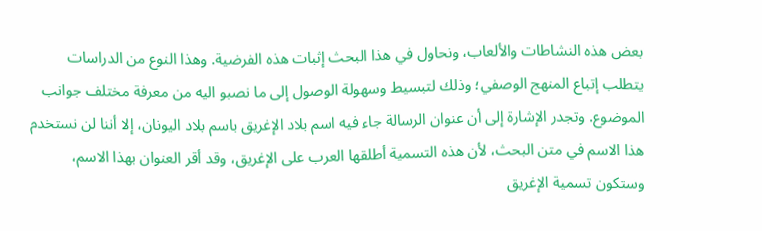بعض هذه النشاطات والألعاب، ونحاول في هذا البحث إثبات هذه الفرضية. وهذا النوع من الدراسات يتطلب إتباع المنهج الوصفي؛ وذلك لتبسيط وسهولة الوصول إلى ما نصبو اليه من معرفة مختلف جوانب الموضوع. وتجدر الإشارة إلى أن عنوان الرسالة جاء فيه اسم بلاد الإغريق باسم بلاد اليونان، إلا أننا لن نستخدم هذا الاسم في متن البحث، لأن هذه التسمية أطلقها العرب على الإغريق، وقد أقر العنوان بهذا الاسم، وستكون تسمية الإغريق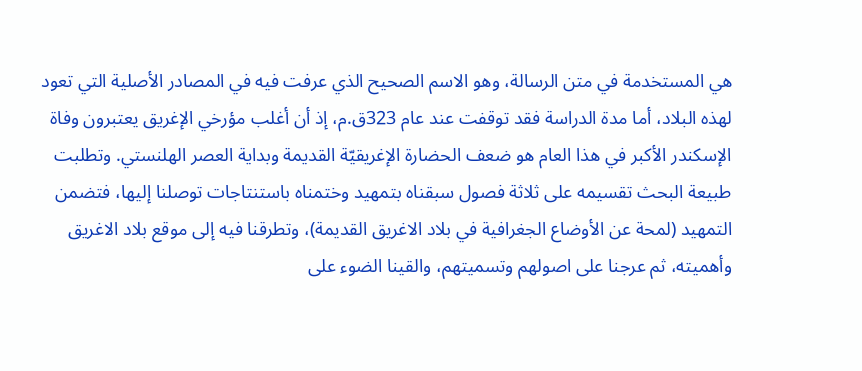هي المستخدمة في متن الرسالة، وهو الاسم الصحيح الذي عرفت فيه في المصادر الأصلية التي تعود لهذه البلاد، أما مدة الدراسة فقد توقفت عند عام 323ق.م، إذ أن أغلب مؤرخي الإغريق يعتبرون وفاة الإسكندر الأكبر في هذا العام هو ضعف الحضارة الإغريقيّة القديمة وبداية العصر الهلنستي. وتطلبت طبيعة البحث تقسيمه على ثلاثة فصول سبقناه بتمهيد وختمناه باستنتاجات توصلنا إليها، فتضمن التمهيد (لمحة عن الأوضاع الجغرافية في بلاد الاغريق القديمة)، وتطرقنا فيه إلى موقع بلاد الاغريق وأهميته، ثم عرجنا على اصولهم وتسميتهم، والقينا الضوء على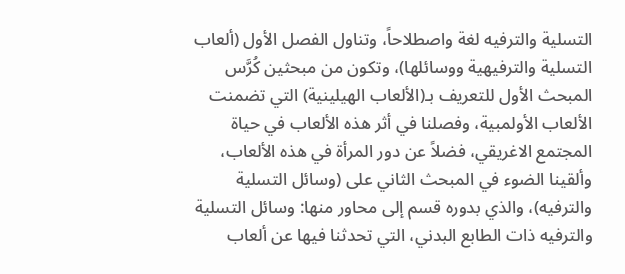التسلية والترفيه لغة واصطلاحاً، وتناول الفصل الأول (ألعاب التسلية والترفيهية ووسائلها)، وتكون من مبحثين كُرَّس المبحث الأول للتعريف بـ(الألعاب الهيلينية) التي تضمنت الألعاب الأولمبية، وفصلنا في أثر هذه الألعاب في حياة المجتمع الاغريقي، فضلاً عن دور المرأة في هذه الألعاب، وألقينا الضوء في المبحث الثاني على (وسائل التسلية والترفيه)، والذي بدوره قسم إلى محاور منها: وسائل التسلية والترفيه ذات الطابع البدني، التي تحدثنا فيها عن ألعاب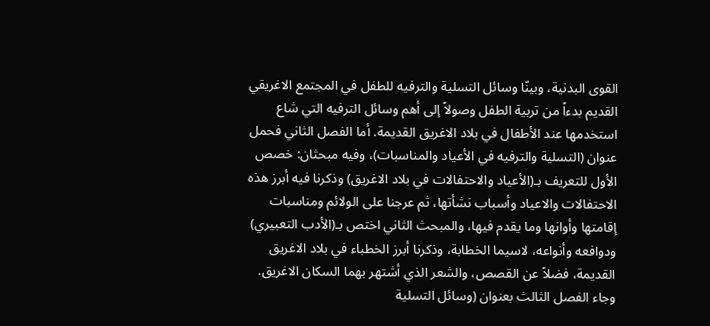القوى البدنية، وبينّا وسائل التسلية والترفيه للطفل في المجتمع الاغريقي القديم بدءاً من تربية الطفل وصولاً إلى أهم وسائل الترفيه التي شاع استخدمها عند الأطفال في بلاد الاغريق القديمة. أما الفصل الثاني فحمل عنوان (التسلية والترفيه في الأعياد والمناسبات)، وفيه مبحثان: خصص الأول للتعريف بـ(الأعياد والاحتفالات في بلاد الاغريق) وذكرنا فيه أبرز هذه الاحتفالات والاعياد وأسباب نشأتها، ثم عرجنا على الولائم ومناسبات إقامتها وأوانها وما يقدم فيها، والمبحث الثاني اختص بـ(الأدب التعبيري) ودوافعه وأنواعه، لاسيما الخطابة، وذكرنا أبرز الخطباء في بلاد الاغريق القديمة، فضلاً عن القصص، والشعر الذي أشتهر بهما السكان الاغريق. وجاء الفصل الثالث بعنوان (وسائل التسلية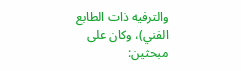والترفيه ذات الطابع الفني)، وكان على مبحثين: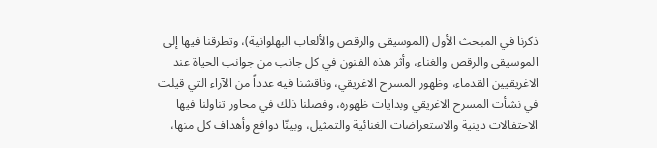ذكرنا في المبحث الأول (الموسيقى والرقص والألعاب البهلوانية)، وتطرقنا فيها إلى الموسيقى والرقص والغناء، وأثر هذه الفنون في كل جانب من جوانب الحياة عند الاغريقيين القدماء، وظهور المسرح الاغريقي، وناقشنا فيه عدداً من الآراء التي قيلت في نشأت المسرح الاغريقي وبدايات ظهوره، وفصلنا ذلك في محاور تناولنا فيها الاحتفالات دينية والاستعراضات الغنائية والتمثيل، وبينّا دوافع وأهداف كل منها،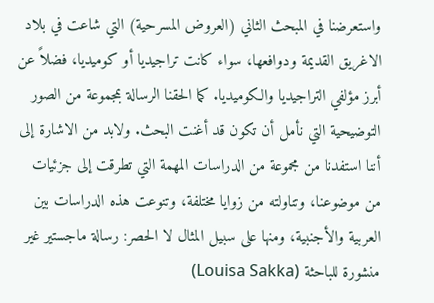واستعرضنا في المبحث الثاني (العروض المسرحية) التي شاعت في بلاد الاغريق القديمة ودوافعها، سواء كانت تراجيديا أو كوميديا، فضلاً عن أبرز مؤلفي التراجيديا والكوميديا. كما الحقنا الرسالة بمجموعة من الصور التوضيحية التي نأمل أن تكون قد أغنت البحث. ولابد من الاشارة إلى أننا استفدنا من مجموعة من الدراسات المهمة التي تطرقت إلى جزئيات من موضوعنا، وتناولته من زوايا مختلفة، وتنوعت هذه الدراسات بين العربية والأجنبية، ومنها على سبيل المثال لا الحصر: رسالة ماجستير غير منشورة للباحثة (Louisa Sakka)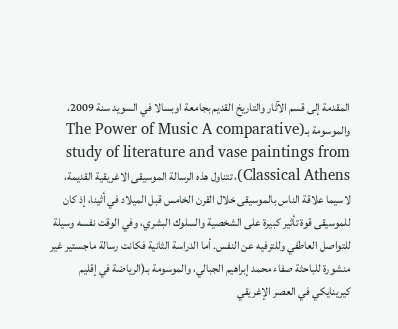المقدمة إلى قسم الآثار والتاريخ القديم بجامعة اوبسالا في السويد سنة 2009، والموسومة بـ(The Power of Music A comparative study of literature and vase paintings from Classical Athens)، تتناول هذه الرسالة الموسيقى الاغريقية القديمة، لاسيما علاقة الناس بالموسيقى خلال القرن الخامس قبل الميلاد في أثينا، إذ كان للموسيقى قوة تأثير كبيرة على الشخصية والسلوك البشري، وفي الوقت نفسه وسيلة للتواصل العاطفي وللترفيه عن النفس. أما الدراسة الثانية فكانت رسالة ماجستير غير منشورة للباحثة صفاء محمد إبراهيم الجبالي، والموسومة بـ(الرياضة في إقليم كيرينايكي في العصر الإغريقي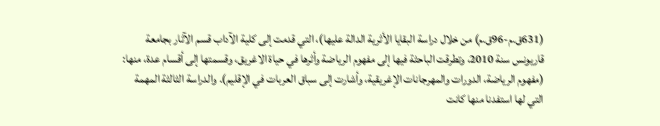(631ق.م-96ق.م) من خلال دراسة البقايا الأثرية الدالة عليها)، التي قدمت إلى كلية الآداب قسم الآثار بجامعة قاريونس سنة 2010، وتطرقت الباحثة فيها إلى مفهوم الرياضة وأثرها في حياة الاغريق، وقسمتها إلى أقسام عدة، منها: (مفهوم الرياضة، الدورات والمهرجانات الإغريقية، وأشارت إلى سباق العربات في الإقليم). والدراسة الثالثة المهمة التي لها استفدنا منها كانت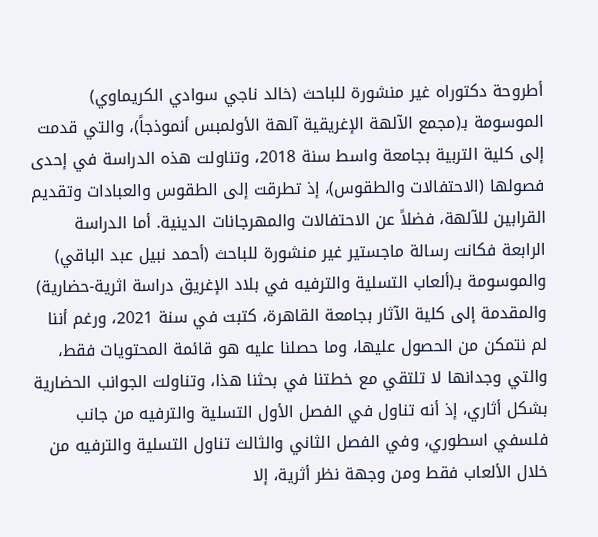أطروحة دكتوراه غير منشورة للباحث (خالد ناجي سوادي الكريماوي) الموسومة بـ(مجمع الآلهة الإغريقية آلهة الأولمبس أنموذجاً)، والتي قدمت إلى كلية التربية بجامعة واسط سنة 2018، وتناولت هذه الدراسة في إحدى فصولها (الاحتفالات والطقوس)، إذ تطرقت إلى الطقوس والعبادات وتقديم القرابين للآلهة، فضلاً عن الاحتفالات والمهرجانات الدينية. أما الدراسة الرابعة فكانت رسالة ماجستير غير منشورة للباحث (أحمد نبيل عبد الباقي) والموسومة بـ(ألعاب التسلية والترفيه في بلاد الإغريق دراسة اثرية-حضارية) والمقدمة إلى كلية الآثار بجامعة القاهرة، كتبت في سنة 2021، ورغم أننا لم نتمكن من الحصول عليها، وما حصلنا عليه هو قائمة المحتويات فقط، والتي وجدانها لا تلتقي مع خطتنا في بحثنا هذا، وتناولت الجوانب الحضارية بشكل أثاري، إذ أنه تناول في الفصل الأول التسلية والترفيه من جانب فلسفي اسطوري، وفي الفصل الثاني والثالث تناول التسلية والترفيه من خلال الألعاب فقط ومن وجهة نظر أثرية، إلا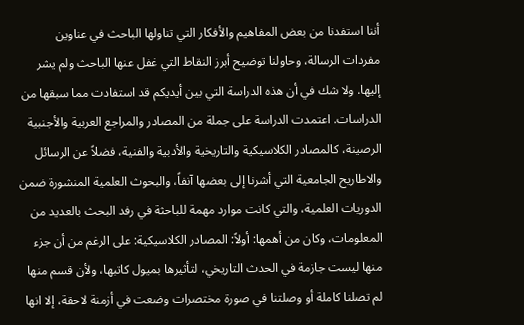أننا استفدنا من بعض المفاهيم والأفكار التي تناولها الباحث في عناوين مفردات الرسالة، وحاولنا توضيح أبرز النقاط التي غفل عنها الباحث ولم يشر إليها. ولا شك في أن هذه الدراسة التي بين أيديكم قد استفادت مما سبقها من الدراسات. اعتمدت الدراسة على جملة من المصادر والمراجع العربية والأجنبية الرصينة، كالمصادر الكلاسيكية والتاريخية والأدبية والفنية، فضلاً عن الرسائل والاطاريح الجامعية التي أشرنا إلى بعضها آنفاً، والبحوث العلمية المنشورة ضمن الدوريات العلمية، والتي كانت موارد مهمة للباحثة في رفد البحث بالعديد من المعلومات، وكان من أهمها: أولاً: المصادر الكلاسيكية: على الرغم من أن جزء منها ليست جازمة في الحدث التاريخي، لتأثيرها بميول كاتبها، ولأن قسم منها لم تصلنا كاملة أو وصلتنا في صورة مختصرات وضعت في أزمنة لاحقة، إلا انها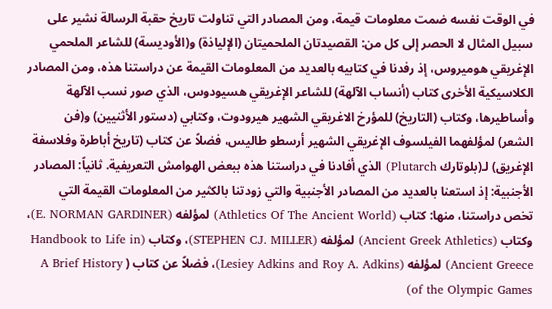في الوقت نفسه ضمت معلومات قيمة، ومن المصادر التي تناولت تاريخ حقبة الرسالة نشير على سبيل المثال لا الحصر إلى كل من: القصيدتان الملحميتان (الإلياذة) و(الأوديسة) للشاعر الملحمي الإغريقي هوميروس، إذ رفدنا في كتابيه بالعديد من المعلومات القيمة عن دراستنا هذه، ومن المصادر الكلاسيكية الأخرى كتاب (أنساب الآلهة) للشاعر الإغريقي هسيودوس، الذي صور نسب الآلهة وأساطيرها، وكتاب (التاريخ) للمؤرخ الاغريقي الشهير هيرودوت، وكتابي (دستور الأثنيين) و(فن الشعر) لمؤلفهما الفيلسوف الإغريقي الشهير أرسطو طاليس، فضلاً عن كتاب (تاريخ أباطرة وفلاسفة الإغريق) لـ(بلوتارك Plutarch) الذي أفادنا في دراستنا هذه ببعض الهوامش التعريفية. ثانياً: المصادر الأجنبية: إذ استعنا بالعديد من المصادر الأجنبية والتي زودتنا بالكثير من المعلومات القيمة التي تخص دراستنا، منها: كتاب (Athletics Of The Ancient World) لمؤلفه (E. NORMAN GARDINER)، وكتاب (Ancient Greek Athletics) لمؤلفه (STEPHEN CJ. MILLER)، وكتاب (Handbook to Life in Ancient Greece) لمؤلفه (Lesiey Adkins and Roy A. Adkins)، فضلاً عن كتاب ( A Brief History of the Olympic Games)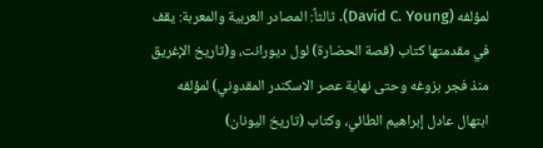لمؤلفه (David C. Young). ثالثاً: المصادر العربية والمعربة: يقف في مقدمتها كتاب (قصة الحضارة) لول ديورانت، و(تاريخ الإغريق منذ فجر بزوغه وحتى نهاية عصر الاسكندر المقدوني) لمؤلفه ابتهال عادل إبراهيم الطائي، وكتاب (تاريخ اليونان)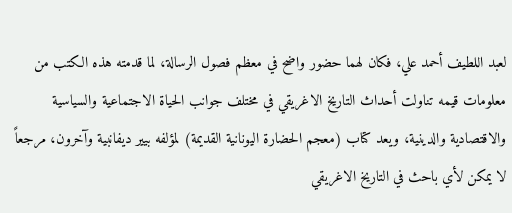لعبد اللطيف أحمد علي، فكان لهما حضور واضح في معظم فصول الرسالة، لما قدمته هذه الكتب من معلومات قيمه تناولت أحداث التاريخ الاغريقي في مختلف جوانب الحياة الاجتماعية والسياسية والاقتصادية والدينية، ويعد كتاب (معجم الحضارة اليونانية القديمة) لمؤلفه بيير ديفانبية وآخرون، مرجعاً لا يمكن لأي باحث في التاريخ الاغريقي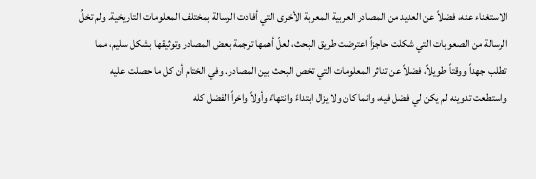الاستغناء عنه، فضلاً عن العديد من المصادر العربية المعربة الأخرى التي أفادت الرسالة بمختلف المعلومات التاريخية. ولم تخلُ الرسالة من الصعوبات التي شكلت حاجزاً اعترضت طريق البحث، لعلّ أهمها ترجمة بعض المصادر وتوثيقها بشكل سليم، مما تطلب جهداً ووقتاً طويلاً، فضلاً عن تناثر المعلومات التي تخص البحث بين المصادر. وفي الختام أن كل ما حصلت عليه واستطعت تدوينه لم يكن لي فضل فيه، وانما كان ولا يزال ابتداءً وانتهاءً وأولاً واخراً الفضل كله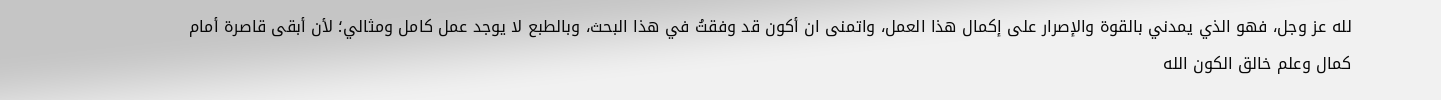لله عز وجل، فهو الذي يمدني بالقوة والإصرار على إكمال هذا العمل، واتمنى ان أكون قد وفقتُ في هذا البحث، وبالطبع لا يوجد عمل كامل ومثالي؛ لأن أبقى قاصرة أمام كمال وعلم خالق الكون الله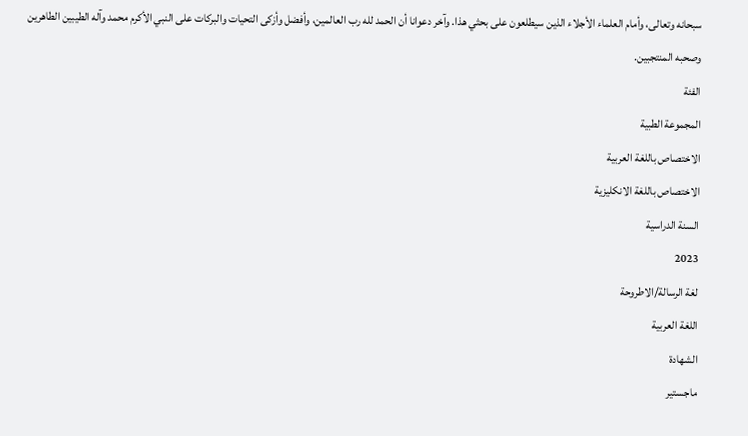سبحانه وتعالى، وأمام العلماء الأجلاء الذين سيطلعون على بحثي هذا. وآخر دعوانا أن الحمد لله رب العالمين، وأفضل وأزكى التحيات والبركات على النبي الأكرم محمد وآله الطيبين الطاهرين وصحبه المنتجبين.
الفئة
المجموعة الطبية
الاختصاص باللغة العربية
الاختصاص باللغة الانكليزية
السنة الدراسية
2023
لغة الرسالة/الاطروحة
اللغة العربية
الشهادة
ماجستير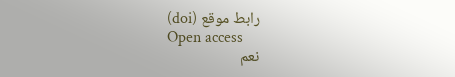رابط موقع (doi)
Open access
نعم